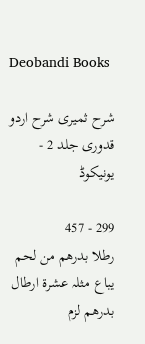Deobandi Books

شرح ثمیری شرح اردو قدوری جلد 2 - یونیکوڈ

299 - 457
رطلا بدرھم من لحم یباع مثلہ عشرة ارطال بدرھم لزم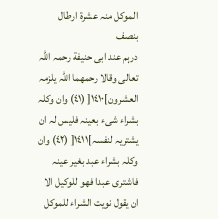الموکل منہ عشرة ارطال بنصف
درہم عند ابی حنیفة رحمہ اللہ تعالی وقالا رحمھما اللہ یلزمہ العشرون]١٤١٠[ (٤١) وان وکلہ بشراء شیء بعینہ فلیس لہ ان یشتریہ لنفسہ]١٤١١[ (٤٢) وان وکلہ بشراء عبد بغیر عینہ فاشتری عبدا فھو للوکیل الا ان یقول نویت الشراء للموکل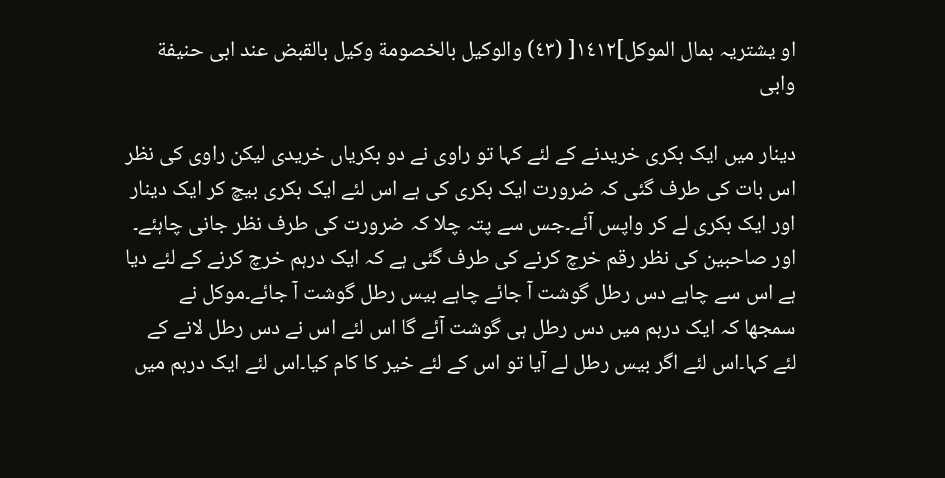او یشتریہ بمال الموکل]١٤١٢[ (٤٣) والوکیل بالخصومة وکیل بالقبض عند ابی حنیفة وابی

دینار میں ایک بکری خریدنے کے لئے کہا تو راوی نے دو بکریاں خریدی لیکن راوی کی نظر اس بات کی طرف گئی کہ ضرورت ایک بکری کی ہے اس لئے ایک بکری بیچ کر ایک دینار اور ایک بکری لے کر واپس آئے۔جس سے پتہ چلا کہ ضرورت کی طرف نظر جانی چاہئے۔
اور صاحبین کی نظر رقم خرچ کرنے کی طرف گئی ہے کہ ایک درہم خرچ کرنے کے لئے دیا ہے اس سے چاہے دس رطل گوشت آ جائے چاہے بیس رطل گوشت آ جائے۔موکل نے سمجھا کہ ایک درہم میں دس رطل ہی گوشت آئے گا اس لئے اس نے دس رطل لانے کے لئے کہا۔اس لئے اگر بیس رطل لے آیا تو اس کے لئے خیر کا کام کیا۔اس لئے ایک درہم میں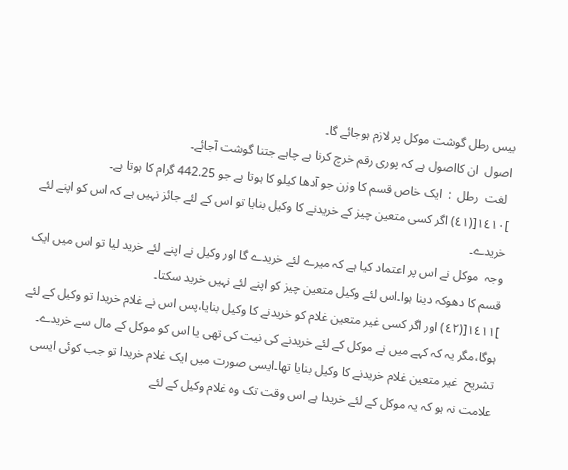بیس رطل گوشت موکل پر لازم ہوجائے گا۔
اصول  ان کااصول ہے کہ پوری رقم خرچ کرنا ہے چاہے جتنا گوشت آجائے۔
 لغت  رطل  :  ایک خاص قسم کا وزن جو آدھا کیلو کا ہوتا ہے جو 442.25 گرام کا ہوتا ہے۔
]١٤١٠[(٤١) اگر کسی متعین چیز کے خریدنے کا وکیل بنایا تو اس کے لئے جائز نہیں ہے کہ اس کو اپنے لئے خریدے۔
وجہ  موکل نے اس پر اعتماد کیا ہے کہ میرے لئے خریدے گا اور وکیل نے اپنے لئے خرید لیا تو اس میں ایک قسم کا دھوکہ دینا ہوا۔اس لئے وکیل متعین چیز کو اپنے لئے نہیں خرید سکتا۔
]١٤١١[(٤٢) اور اگر کسی غیر متعین غلام کو خریدنے کا وکیل بنایا،پس اس نے غلام خریدا تو وکیل کے لئے ہوگا،مگر یہ کہ کہے میں نے موکل کے لئے خریدنے کی نیت کی تھی یا اس کو موکل کے مال سے خریدے۔
تشریح  غیر متعین غلام خریدنے کا وکیل بنایا تھا۔ایسی صورت میں ایک غلام خریدا تو جب کوئی ایسی علامت نہ ہو کہ یہ موکل کے لئے خریدا ہے اس وقت تک وہ غلام وکیل کے لئے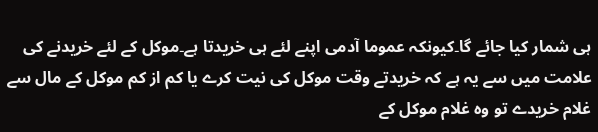ہی شمار کیا جائے گا۔کیونکہ عموما آدمی اپنے لئے ہی خریدتا ہے۔موکل کے لئے خریدنے کی علامت میں سے یہ ہے کہ خریدتے وقت موکل کی نیت کرے یا کم از کم موکل کے مال سے غلام خریدے تو وہ غلام موکل کے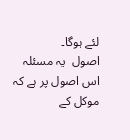لئے ہوگا۔
اصول  یہ مسئلہ اس اصول پر ہے کہ موکل کے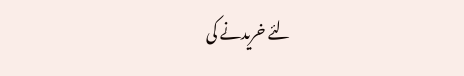لئے خریدنے کی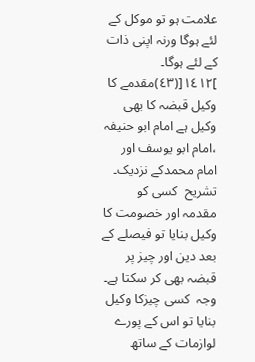علامت ہو تو موکل کے لئے ہوگا ورنہ اپنی ذات کے لئے ہوگا۔
]١٤١٢[(٤٣)مقدمے کا وکیل قبضہ کا بھی وکیل ہے امام ابو حنیفہ ،امام ابو یوسف اور امام محمدکے نزدیک۔
تشریح  کسی کو مقدمہ اور خصومت کا وکیل بنایا تو فیصلے کے بعد دین اور چیز پر قبضہ بھی کر سکتا ہے۔
وجہ  کسی چیزکا وکیل بنایا تو اس کے پورے لوازمات کے ساتھ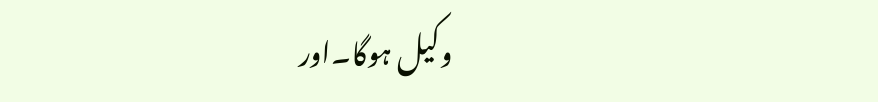وکیل ہوگا۔اور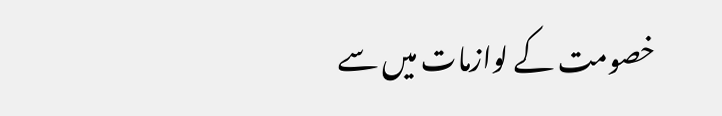خصومت کے لوازمات میں سے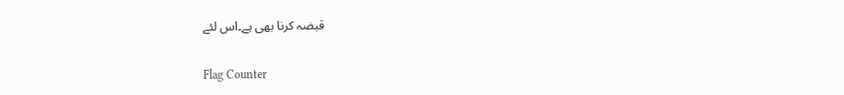قبضہ کرنا بھی ہے۔اس لئے

Flag Counter